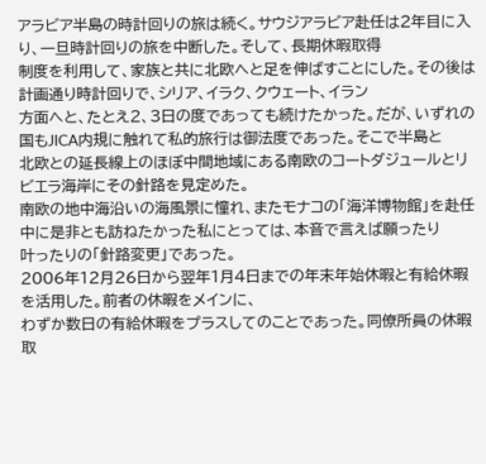アラビア半島の時計回りの旅は続く。サウジアラビア赴任は2年目に入り、一旦時計回りの旅を中断した。そして、長期休暇取得
制度を利用して、家族と共に北欧へと足を伸ばすことにした。その後は計画通り時計回りで、シリア、イラク、クウェート、イラン
方面へと、たとえ2、3日の度であっても続けたかった。だが、いずれの国もJICA内規に触れて私的旅行は御法度であった。そこで半島と
北欧との延長線上のほぼ中間地域にある南欧のコートダジュールとリビエラ海岸にその針路を見定めた。
南欧の地中海沿いの海風景に憧れ、またモナコの「海洋博物館」を赴任中に是非とも訪ねたかった私にとっては、本音で言えば願ったり
叶ったりの「針路変更」であった。
2006年12月26日から翌年1月4日までの年末年始休暇と有給休暇を活用した。前者の休暇をメインに、
わずか数日の有給休暇をプラスしてのことであった。同僚所員の休暇取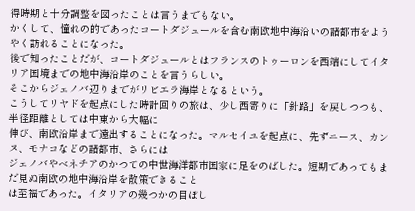得時期と十分調整を図ったことは言うまでもない。
かくして、憧れの的であったコートダジュールを含む南欧地中海沿いの諸都市をようやく訪れることになった。
後で知ったことだが、コートダジュールとはフランスのトゥーロンを西端にしてイタリア国境までの地中海沿岸のことを言うらしい。
そこからジェノバ辺りまでがリビエラ海岸となるという。
こうしてリヤドを起点にした時計回りの旅は、少し西寄りに「針路」を戻しつつも、半径距離としては中東から大幅に
伸び、南欧沿岸まで遠出することになった。マルセイユを起点に、先ずニース、カンヌ、モナコなどの諸都市、さらには
ジェノバやベネチアのかつての中世海洋都市国家に足をのばした。短期であってもまだ見ぬ南欧の地中海沿岸を散策できること
は至福であった。イタリアの幾つかの目ぼし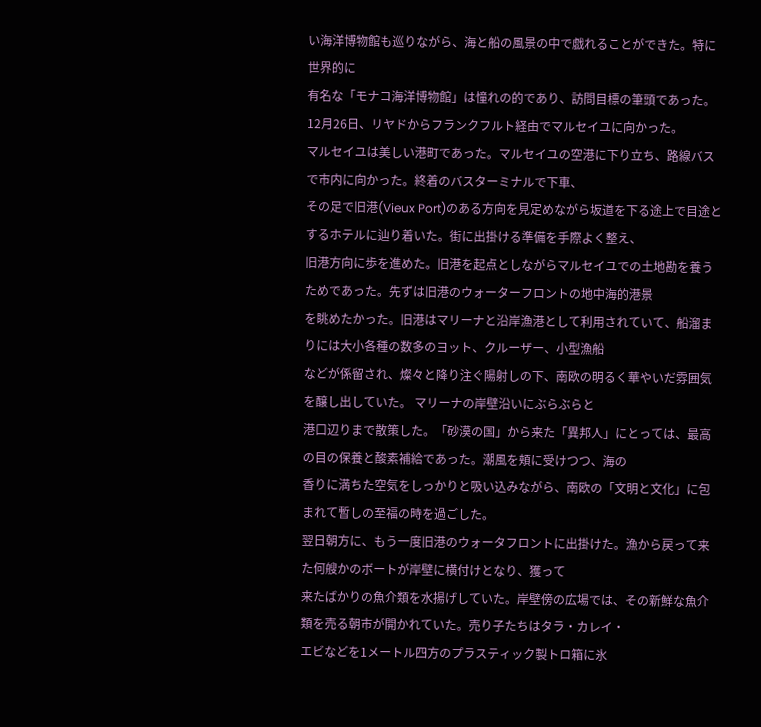い海洋博物館も巡りながら、海と船の風景の中で戯れることができた。特に世界的に
有名な「モナコ海洋博物館」は憧れの的であり、訪問目標の筆頭であった。12月26日、リヤドからフランクフルト経由でマルセイユに向かった。
マルセイユは美しい港町であった。マルセイユの空港に下り立ち、路線バスで市内に向かった。終着のバスターミナルで下車、
その足で旧港(Vieux Port)のある方向を見定めながら坂道を下る途上で目途とするホテルに辿り着いた。街に出掛ける準備を手際よく整え、
旧港方向に歩を進めた。旧港を起点としながらマルセイユでの土地勘を養うためであった。先ずは旧港のウォーターフロントの地中海的港景
を眺めたかった。旧港はマリーナと沿岸漁港として利用されていて、船溜まりには大小各種の数多のヨット、クルーザー、小型漁船
などが係留され、燦々と降り注ぐ陽射しの下、南欧の明るく華やいだ雰囲気を醸し出していた。 マリーナの岸壁沿いにぶらぶらと
港口辺りまで散策した。「砂漠の国」から来た「異邦人」にとっては、最高の目の保養と酸素補給であった。潮風を頬に受けつつ、海の
香りに満ちた空気をしっかりと吸い込みながら、南欧の「文明と文化」に包まれて暫しの至福の時を過ごした。
翌日朝方に、もう一度旧港のウォータフロントに出掛けた。漁から戻って来た何艘かのボートが岸壁に横付けとなり、獲って
来たばかりの魚介類を水揚げしていた。岸壁傍の広場では、その新鮮な魚介類を売る朝市が開かれていた。売り子たちはタラ・カレイ・
エビなどを1メートル四方のプラスティック製トロ箱に氷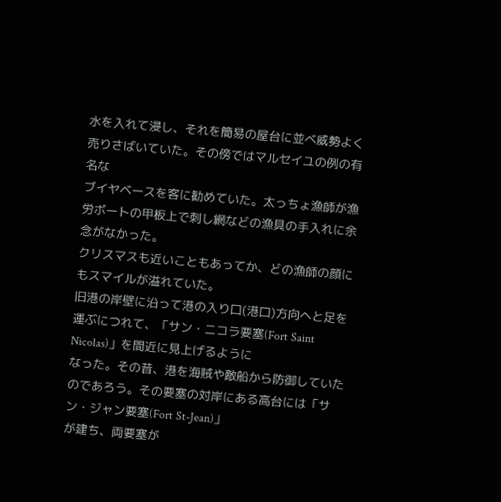水を入れて浸し、それを簡易の屋台に並べ威勢よく売りさばいていた。その傍ではマルセイユの例の有名な
ブイヤベースを客に勧めていた。太っちょ漁師が漁労ボートの甲板上で刺し網などの漁具の手入れに余念がなかった。
クリスマスも近いこともあってか、どの漁師の顔にもスマイルが溢れていた。
旧港の岸壁に沿って港の入り口(港口)方向へと足を運ぶにつれて、「サン・ニコラ要塞(Fort Saint Nicolas)」を間近に見上げるように
なった。その昔、港を海賊や敵船から防御していたのであろう。その要塞の対岸にある高台には「サン・ジャン要塞(Fort St-Jean)」
が建ち、両要塞が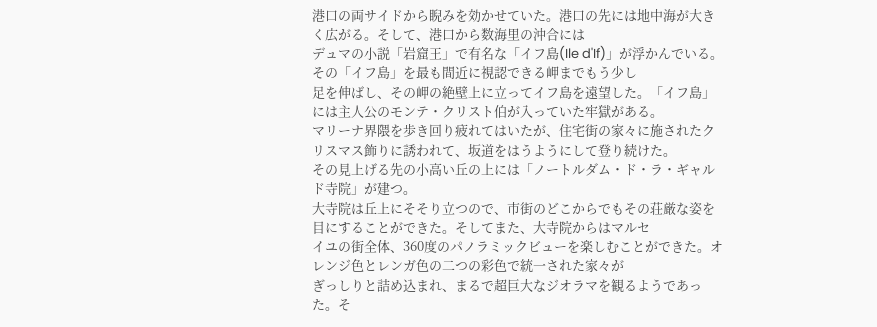港口の両サイドから睨みを効かせていた。港口の先には地中海が大きく広がる。そして、港口から数海里の沖合には
デュマの小説「岩窟王」で有名な「イフ島(Ile d'If)」が浮かんでいる。その「イフ島」を最も間近に視認できる岬までもう少し
足を伸ばし、その岬の絶壁上に立ってイフ島を遠望した。「イフ島」には主人公のモンテ・クリスト伯が入っていた牢獄がある。
マリーナ界隈を歩き回り疲れてはいたが、住宅街の家々に施されたクリスマス飾りに誘われて、坂道をはうようにして登り続けた。
その見上げる先の小高い丘の上には「ノートルダム・ド・ラ・ギャルド寺院」が建つ。
大寺院は丘上にそそり立つので、市街のどこからでもその荘厳な姿を目にすることができた。そしてまた、大寺院からはマルセ
イユの街全体、360度のパノラミックビューを楽しむことができた。オレンジ色とレンガ色の二つの彩色で統一された家々が
ぎっしりと詰め込まれ、まるで超巨大なジオラマを観るようであった。そ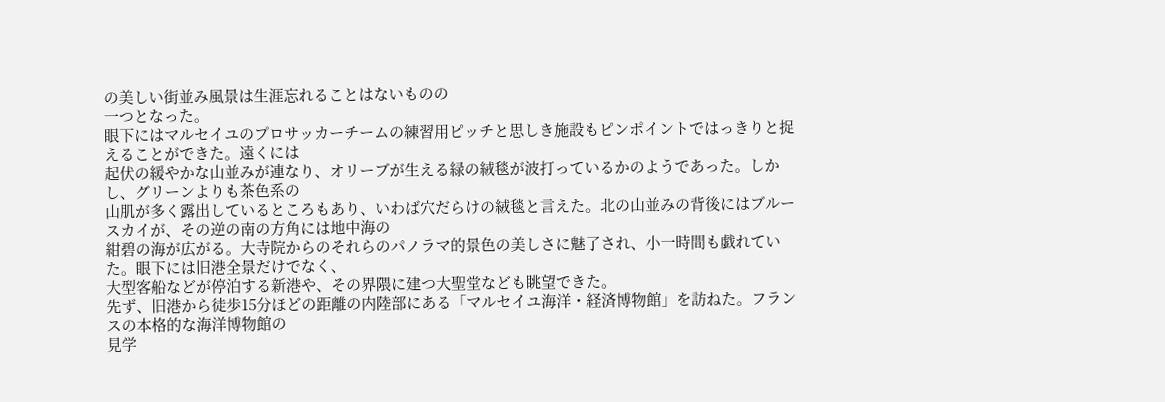の美しい街並み風景は生涯忘れることはないものの
一つとなった。
眼下にはマルセイユのプロサッカーチームの練習用ピッチと思しき施設もピンポイントではっきりと捉えることができた。遠くには
起伏の緩やかな山並みが連なり、オリーブが生える緑の絨毯が波打っているかのようであった。しかし、グリーンよりも茶色系の
山肌が多く露出しているところもあり、いわば穴だらけの絨毯と言えた。北の山並みの背後にはブルースカイが、その逆の南の方角には地中海の
紺碧の海が広がる。大寺院からのそれらのパノラマ的景色の美しさに魅了され、小一時間も戯れていた。眼下には旧港全景だけでなく、
大型客船などが停泊する新港や、その界隈に建つ大聖堂なども眺望できた。
先ず、旧港から徒歩15分ほどの距離の内陸部にある「マルセイユ海洋・経済博物館」を訪ねた。フランスの本格的な海洋博物館の
見学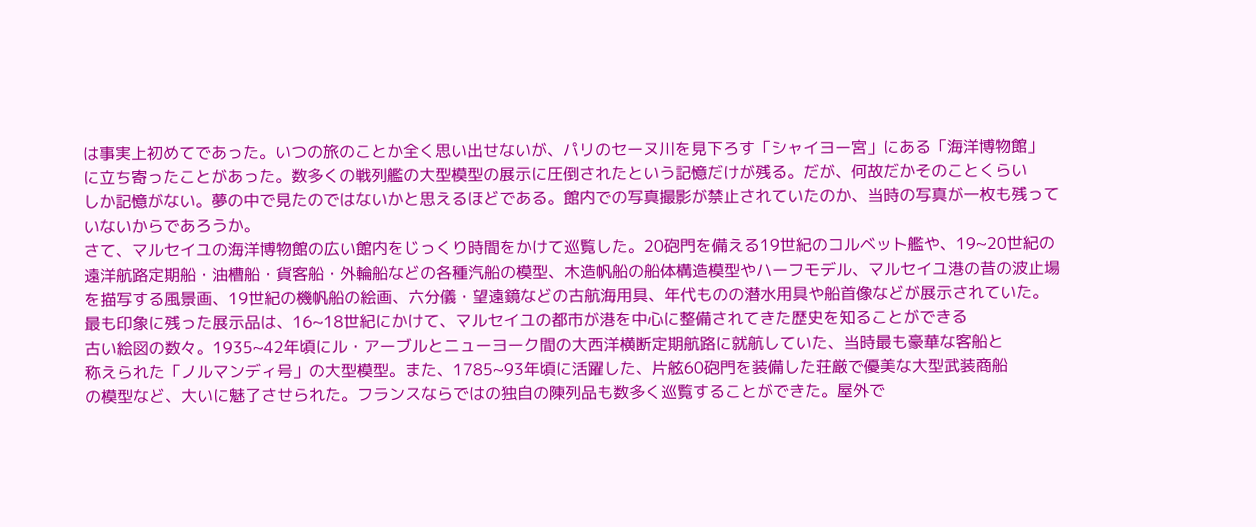は事実上初めてであった。いつの旅のことか全く思い出せないが、パリのセーヌ川を見下ろす「シャイヨー宮」にある「海洋博物館」
に立ち寄ったことがあった。数多くの戦列艦の大型模型の展示に圧倒されたという記憶だけが残る。だが、何故だかそのことくらい
しか記憶がない。夢の中で見たのではないかと思えるほどである。館内での写真撮影が禁止されていたのか、当時の写真が一枚も残って
いないからであろうか。
さて、マルセイユの海洋博物館の広い館内をじっくり時間をかけて巡覧した。20砲門を備える19世紀のコルベット艦や、19~20世紀の
遠洋航路定期船・油槽船・貨客船・外輪船などの各種汽船の模型、木造帆船の船体構造模型やハーフモデル、マルセイユ港の昔の波止場
を描写する風景画、19世紀の機帆船の絵画、六分儀・望遠鏡などの古航海用具、年代ものの潜水用具や船首像などが展示されていた。
最も印象に残った展示品は、16~18世紀にかけて、マルセイユの都市が港を中心に整備されてきた歴史を知ることができる
古い絵図の数々。1935~42年頃にル・アーブルとニューヨーク間の大西洋横断定期航路に就航していた、当時最も豪華な客船と
称えられた「ノルマンディ号」の大型模型。また、1785~93年頃に活躍した、片舷60砲門を装備した荘厳で優美な大型武装商船
の模型など、大いに魅了させられた。フランスならではの独自の陳列品も数多く巡覧することができた。屋外で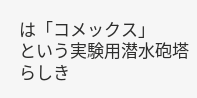は「コメックス」
という実験用潜水砲塔らしき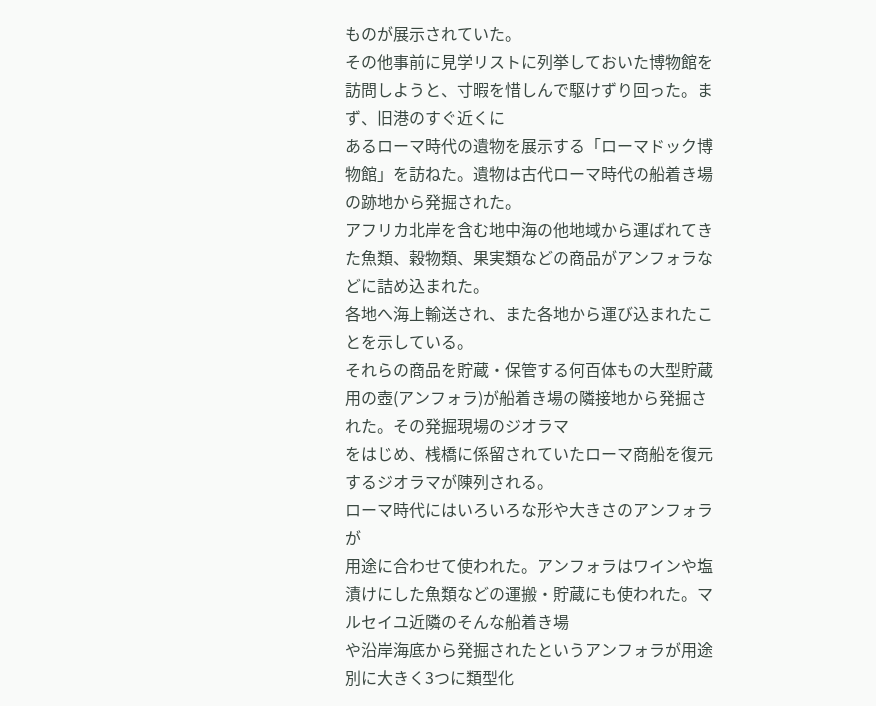ものが展示されていた。
その他事前に見学リストに列挙しておいた博物館を訪問しようと、寸暇を惜しんで駆けずり回った。まず、旧港のすぐ近くに
あるローマ時代の遺物を展示する「ローマドック博物館」を訪ねた。遺物は古代ローマ時代の船着き場の跡地から発掘された。
アフリカ北岸を含む地中海の他地域から運ばれてきた魚類、穀物類、果実類などの商品がアンフォラなどに詰め込まれた。
各地へ海上輸送され、また各地から運び込まれたことを示している。
それらの商品を貯蔵・保管する何百体もの大型貯蔵用の壺(アンフォラ)が船着き場の隣接地から発掘された。その発掘現場のジオラマ
をはじめ、桟橋に係留されていたローマ商船を復元するジオラマが陳列される。
ローマ時代にはいろいろな形や大きさのアンフォラが
用途に合わせて使われた。アンフォラはワインや塩漬けにした魚類などの運搬・貯蔵にも使われた。マルセイユ近隣のそんな船着き場
や沿岸海底から発掘されたというアンフォラが用途別に大きく3つに類型化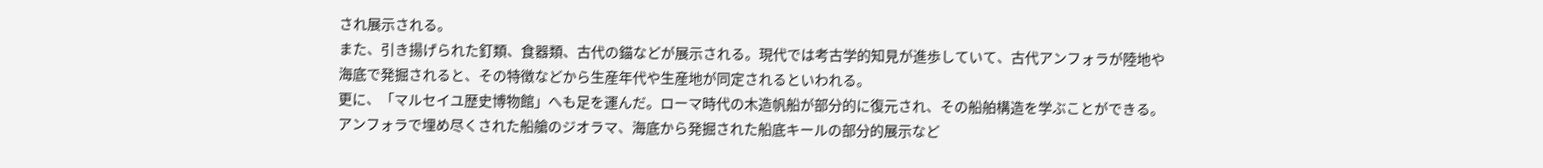され展示される。
また、引き揚げられた釘類、食器類、古代の錨などが展示される。現代では考古学的知見が進歩していて、古代アンフォラが陸地や
海底で発掘されると、その特徴などから生産年代や生産地が同定されるといわれる。
更に、「マルセイユ歴史博物館」へも足を運んだ。ローマ時代の木造帆船が部分的に復元され、その船舶構造を学ぶことができる。
アンフォラで埋め尽くされた船艙のジオラマ、海底から発掘された船底キールの部分的展示など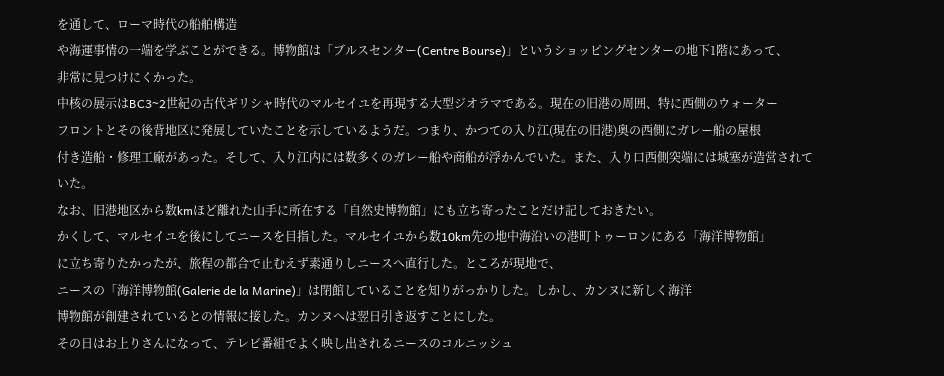を通して、ローマ時代の船舶構造
や海運事情の一端を学ぶことができる。博物館は「ブルスセンター(Centre Bourse)」というショッピングセンターの地下1階にあって、
非常に見つけにくかった。
中核の展示はBC3~2世紀の古代ギリシャ時代のマルセイユを再現する大型ジオラマである。現在の旧港の周囲、特に西側のウォーター
フロントとその後背地区に発展していたことを示しているようだ。つまり、かつての入り江(現在の旧港)奥の西側にガレー船の屋根
付き造船・修理工廠があった。そして、入り江内には数多くのガレー船や商船が浮かんでいた。また、入り口西側突端には城塞が造営されていた。
なお、旧港地区から数kmほど離れた山手に所在する「自然史博物館」にも立ち寄ったことだけ記しておきたい。
かくして、マルセイユを後にしてニースを目指した。マルセイユから数10km先の地中海沿いの港町トゥーロンにある「海洋博物館」
に立ち寄りたかったが、旅程の都合で止むえず素通りしニースへ直行した。ところが現地で、
ニースの「海洋博物館(Galerie de la Marine)」は閉館していることを知りがっかりした。しかし、カンヌに新しく海洋
博物館が創建されているとの情報に接した。カンヌへは翌日引き返すことにした。
その日はお上りさんになって、テレビ番組でよく映し出されるニースのコルニッシュ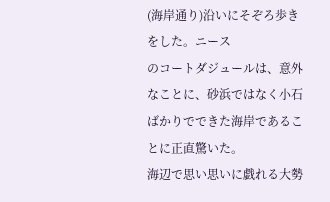(海岸通り)沿いにそぞろ歩きをした。ニース
のコートダジュールは、意外なことに、砂浜ではなく小石ばかりでできた海岸であることに正直驚いた。
海辺で思い思いに戯れる大勢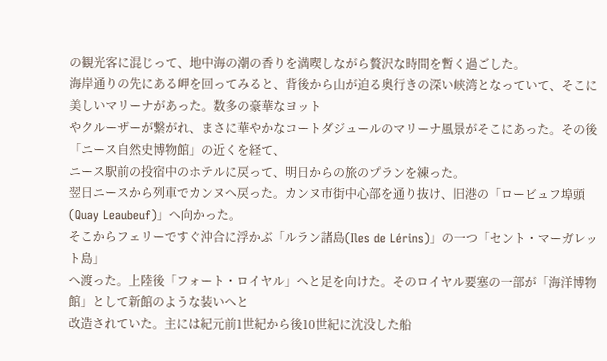の観光客に混じって、地中海の潮の香りを満喫しながら贅沢な時間を暫く過ごした。
海岸通りの先にある岬を回ってみると、背後から山が迫る奥行きの深い峡湾となっていて、そこに美しいマリーナがあった。数多の豪華なヨット
やクルーザーが繋がれ、まさに華やかなコートダジュールのマリーナ風景がそこにあった。その後「ニース自然史博物館」の近くを経て、
ニース駅前の投宿中のホテルに戻って、明日からの旅のプランを練った。
翌日ニースから列車でカンヌへ戻った。カンヌ市街中心部を通り抜け、旧港の「ロービュフ埠頭(Quay Leaubeuf)」へ向かった。
そこからフェリーですぐ沖合に浮かぶ「ルラン諸島(Iles de Lérins)」の一つ「セント・マーガレット島」
へ渡った。上陸後「フォート・ロイヤル」へと足を向けた。そのロイヤル要塞の一部が「海洋博物館」として新館のような装いへと
改造されていた。主には紀元前1世紀から後10世紀に沈没した船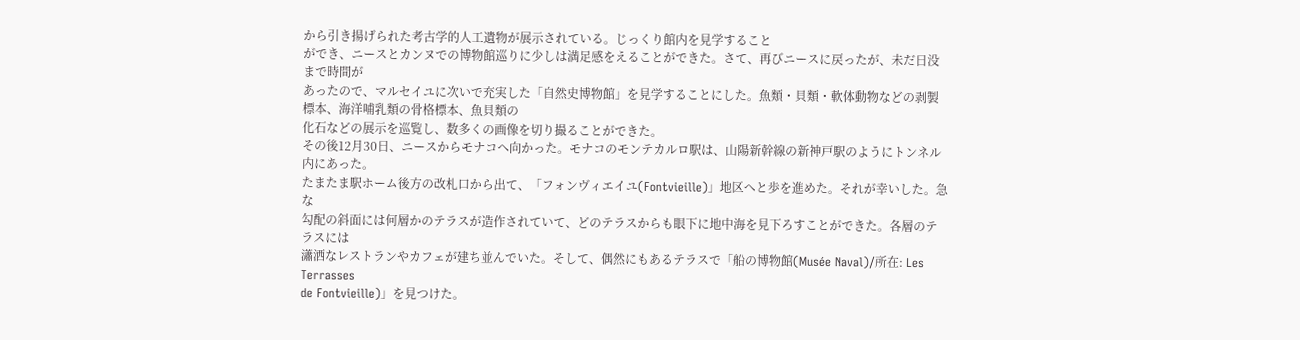から引き揚げられた考古学的人工遺物が展示されている。じっくり館内を見学すること
ができ、ニースとカンヌでの博物館巡りに少しは満足感をえることができた。さて、再びニースに戻ったが、未だ日没まで時間が
あったので、マルセイユに次いで充実した「自然史博物館」を見学することにした。魚類・貝類・軟体動物などの剥製標本、海洋哺乳類の骨格標本、魚貝類の
化石などの展示を巡覧し、数多くの画像を切り撮ることができた。
その後12月30日、ニースからモナコへ向かった。モナコのモンテカルロ駅は、山陽新幹線の新神戸駅のようにトンネル内にあった。
たまたま駅ホーム後方の改札口から出て、「フォンヴィエイユ(Fontvieille)」地区へと歩を進めた。それが幸いした。急な
勾配の斜面には何層かのテラスが造作されていて、どのテラスからも眼下に地中海を見下ろすことができた。各層のテラスには
瀟洒なレストランやカフェが建ち並んでいた。そして、偶然にもあるテラスで「船の博物館(Musée Naval)/所在: Les Terrasses
de Fontvieille)」を見つけた。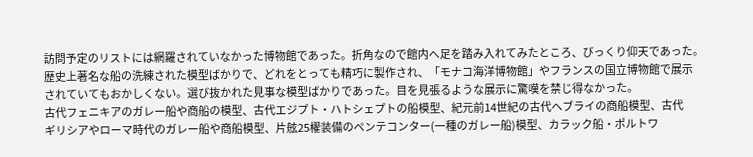訪問予定のリストには網羅されていなかった博物館であった。折角なので館内へ足を踏み入れてみたところ、びっくり仰天であった。
歴史上著名な船の洗練された模型ばかりで、どれをとっても精巧に製作され、「モナコ海洋博物館」やフランスの国立博物館で展示
されていてもおかしくない。選び抜かれた見事な模型ばかりであった。目を見張るような展示に驚嘆を禁じ得なかった。
古代フェニキアのガレー船や商船の模型、古代エジプト・ハトシェプトの船模型、紀元前14世紀の古代ヘブライの商船模型、古代
ギリシアやローマ時代のガレー船や商船模型、片舷25櫂装備のペンテコンター(一種のガレー船)模型、カラック船・ポルトワ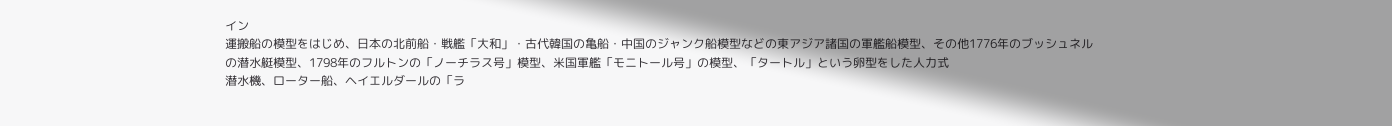イン
運搬船の模型をはじめ、日本の北前船・戦艦「大和」・古代韓国の亀船・中国のジャンク船模型などの東アジア諸国の軍艦船模型、その他1776年のブッシュネル
の潜水艇模型、1798年のフルトンの「ノーチラス号」模型、米国軍艦「モニトール号」の模型、「タートル」という卵型をした人力式
潜水機、ローター船、ヘイエルダールの「ラ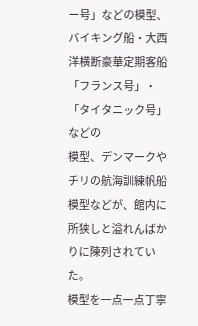ー号」などの模型、バイキング船・大西洋横断豪華定期客船「フランス号」・「タイタニック号」などの
模型、デンマークやチリの航海訓練帆船模型などが、館内に所狭しと溢れんばかりに陳列されていた。
模型を一点一点丁寧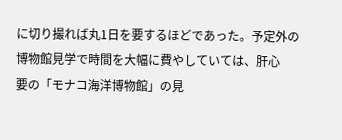に切り撮れば丸1日を要するほどであった。予定外の博物館見学で時間を大幅に費やしていては、肝心
要の「モナコ海洋博物館」の見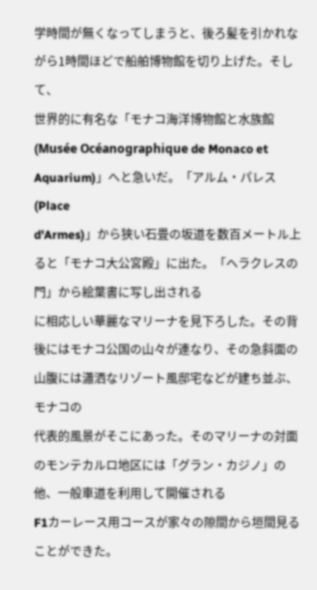学時間が無くなってしまうと、後ろ髪を引かれながら1時間ほどで船舶博物館を切り上げた。そして、
世界的に有名な「モナコ海洋博物館と水族館(Musée Océanographique de Monaco et Aquarium)」へと急いだ。「アルム・パレス(Place
d'Armes)」から狭い石畳の坂道を数百メートル上ると「モナコ大公宮殿」に出た。「ヘラクレスの門」から絵葉書に写し出される
に相応しい華麗なマリーナを見下ろした。その背後にはモナコ公国の山々が連なり、その急斜面の山腹には瀟洒なリゾート風邸宅などが建ち並ぶ、モナコの
代表的風景がそこにあった。そのマリーナの対面のモンテカルロ地区には「グラン・カジノ」の他、一般車道を利用して開催される
F1カーレース用コースが家々の隙間から垣間見ることができた。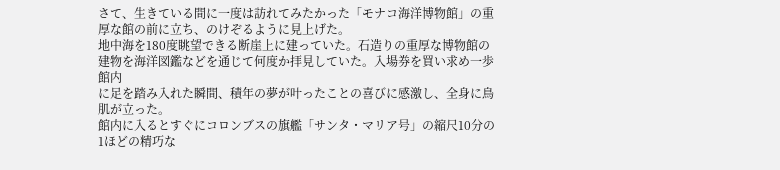さて、生きている間に一度は訪れてみたかった「モナコ海洋博物館」の重厚な館の前に立ち、のけぞるように見上げた。
地中海を180度眺望できる断崖上に建っていた。石造りの重厚な博物館の建物を海洋図鑑などを通じて何度か拝見していた。入場券を買い求め一歩館内
に足を踏み入れた瞬間、積年の夢が叶ったことの喜びに感激し、全身に鳥肌が立った。
館内に入るとすぐにコロンブスの旗艦「サンタ・マリア号」の縮尺10分の1ほどの精巧な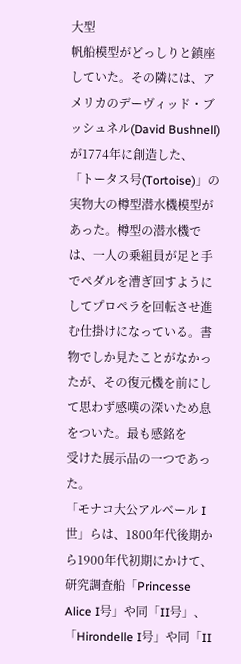大型
帆船模型がどっしりと鎮座していた。その隣には、アメリカのデーヴィッド・ブッシュネル(David Bushnell)が1774年に創造した、
「トータス号(Tortoise)」の実物大の樽型潜水機模型があった。樽型の潜水機では、一人の乗組員が足と手でペダルを漕ぎ回すように
してプロペラを回転させ進む仕掛けになっている。書物でしか見たことがなかったが、その復元機を前にして思わず感嘆の深いため息をついた。最も感銘を
受けた展示品の一つであった。
「モナコ大公アルベール I 世」らは、1800年代後期から1900年代初期にかけて、研究調査船「Princesse Alice I号」や同「II号」、
「Hirondelle I号」や同「II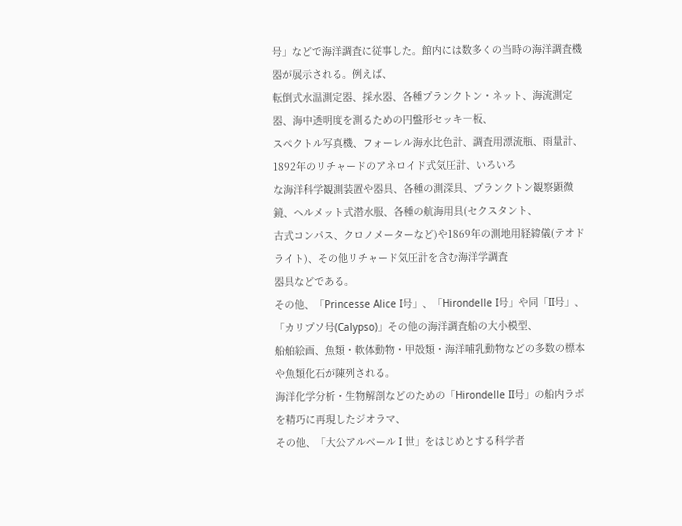号」などで海洋調査に従事した。館内には数多くの当時の海洋調査機器が展示される。例えば、
転倒式水温測定器、採水器、各種プランクトン・ネット、海流測定器、海中透明度を測るための円盤形セッキ―板、
スペクトル写真機、フォーレル海水比色計、調査用漂流瓶、雨量計、1892年のリチャードのアネロイド式気圧計、いろいろ
な海洋科学観測装置や器具、各種の測深具、プランクトン観察顕微鏡、ヘルメット式潜水服、各種の航海用具(セクスタント、
古式コンパス、クロノメーターなど)や1869年の測地用経緯儀(テオドライト)、その他リチャード気圧計を含む海洋学調査
器具などである。
その他、「Princesse Alice I号」、「Hirondelle I号」や同「II号」、「カリプソ号(Calypso)」その他の海洋調査船の大小模型、
船舶絵画、魚類・軟体動物・甲殻類・海洋哺乳動物などの多数の標本や魚類化石が陳列される。
海洋化学分析・生物解剖などのための「Hirondelle II号」の船内ラボを精巧に再現したジオラマ、
その他、「大公アルベール I 世」をはじめとする科学者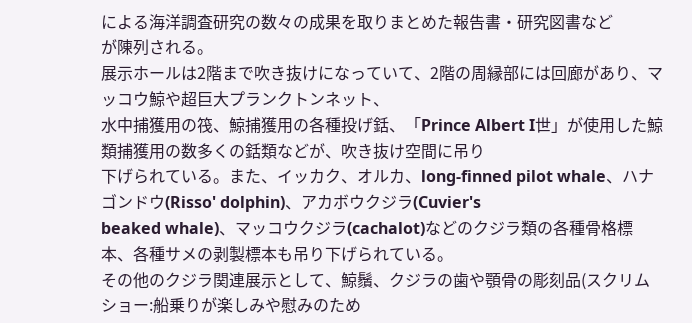による海洋調査研究の数々の成果を取りまとめた報告書・研究図書など
が陳列される。
展示ホールは2階まで吹き抜けになっていて、2階の周縁部には回廊があり、マッコウ鯨や超巨大プランクトンネット、
水中捕獲用の筏、鯨捕獲用の各種投げ銛、「Prince Albert I世」が使用した鯨類捕獲用の数多くの銛類などが、吹き抜け空間に吊り
下げられている。また、イッカク、オルカ、long-finned pilot whale、ハナゴンドウ(Risso' dolphin)、アカボウクジラ(Cuvier's
beaked whale)、マッコウクジラ(cachalot)などのクジラ類の各種骨格標本、各種サメの剥製標本も吊り下げられている。
その他のクジラ関連展示として、鯨鬚、クジラの歯や顎骨の彫刻品(スクリムショー:船乗りが楽しみや慰みのため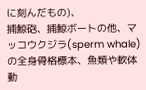に刻んだもの)、
捕鯨砲、捕鯨ボートの他、マッコウクジラ(sperm whale)の全身骨格標本、魚類や軟体動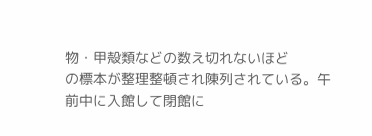物・甲殻類などの数え切れないほど
の標本が整理整頓され陳列されている。午前中に入館して閉館に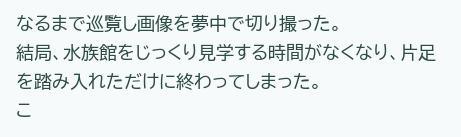なるまで巡覧し画像を夢中で切り撮った。
結局、水族館をじっくり見学する時間がなくなり、片足を踏み入れただけに終わってしまった。
こ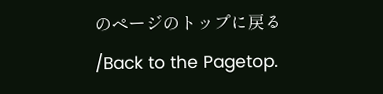のページのトップに戻る
/Back to the Pagetop.